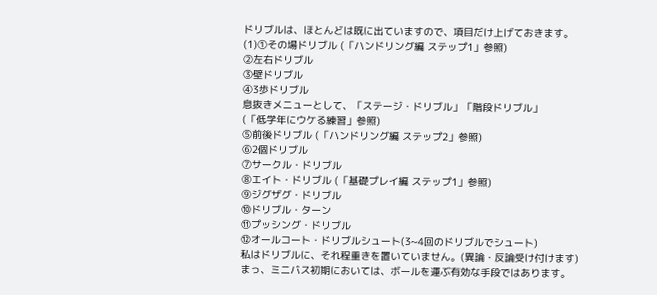ドリブルは、ほとんどは既に出ていますので、項目だけ上げておきます。
(1)①その場ドリブル (「ハンドリング編 ステップ1」参照)
②左右ドリブル
③壁ドリブル
④3歩ドリブル
息抜きメニューとして、「ステージ・ドリブル」「階段ドリブル」
(「低学年にウケる練習」参照)
⑤前後ドリブル (「ハンドリング編 ステップ2」参照)
⑥2個ドリブル
⑦サークル・ドリブル
⑧エイト・ドリブル (「基礎プレイ編 ステップ1」参照)
⑨ジグザグ・ドリブル
⑩ドリブル・ターン
⑪プッシング・ドリブル
⑫オールコート・ドリブルシュート(3~4回のドリブルでシュート)
私はドリブルに、それ程重きを置いていません。(異論・反論受け付けます)
まっ、ミニバス初期においては、ボールを運ぶ有効な手段ではあります。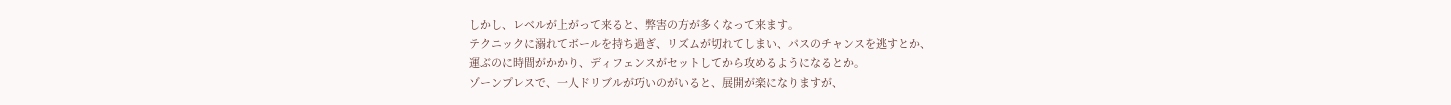しかし、レベルが上がって来ると、弊害の方が多くなって来ます。
テクニックに溺れてボールを持ち過ぎ、リズムが切れてしまい、パスのチャンスを逃すとか、
運ぶのに時間がかかり、ディフェンスがセットしてから攻めるようになるとか。
ゾーンプレスで、一人ドリブルが巧いのがいると、展開が楽になりますが、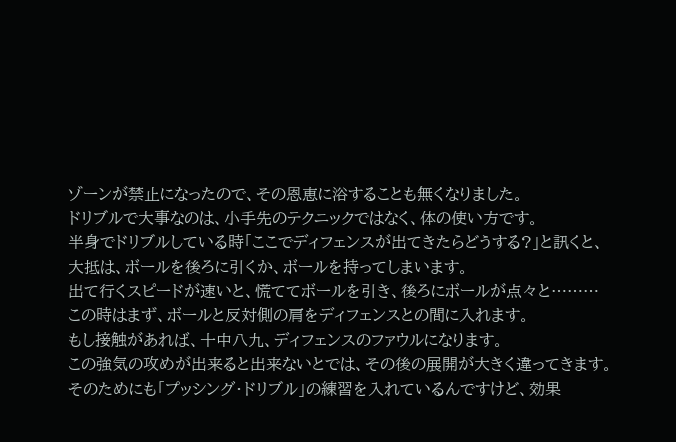ゾーンが禁止になったので、その恩恵に浴することも無くなりました。
ドリブルで大事なのは、小手先のテクニックではなく、体の使い方です。
半身でドリブルしている時「ここでディフェンスが出てきたらどうする?」と訊くと、
大抵は、ボールを後ろに引くか、ボールを持ってしまいます。
出て行くスピードが速いと、慌ててボールを引き、後ろにボールが点々と………
この時はまず、ボールと反対側の肩をディフェンスとの間に入れます。
もし接触があれば、十中八九、ディフェンスのファウルになります。
この強気の攻めが出来ると出来ないとでは、その後の展開が大きく違ってきます。
そのためにも「プッシング・ドリブル」の練習を入れているんですけど、効果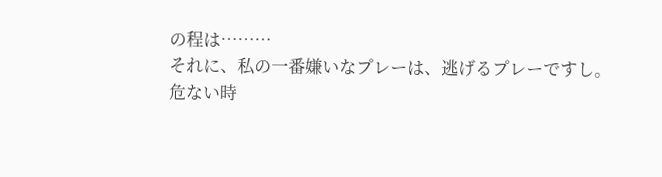の程は………
それに、私の一番嫌いなプレーは、逃げるプレーですし。
危ない時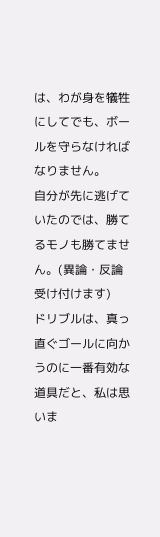は、わが身を犠牲にしてでも、ボールを守らなければなりません。
自分が先に逃げていたのでは、勝てるモノも勝てません。(異論・反論受け付けます)
ドリブルは、真っ直ぐゴールに向かうのに一番有効な道具だと、私は思いま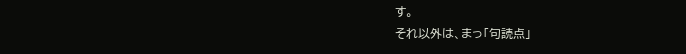す。
それ以外は、まっ「句読点」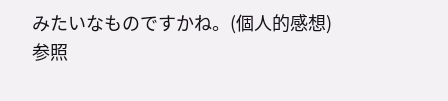みたいなものですかね。(個人的感想)
参照